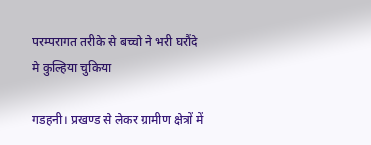परम्परागत तरीके से बच्चो ने भरी घरौंदे मे कुल्हिया चुकिया

गडहनी। प्रखण्ड से लेकर ग्रामीण क्षेत्रों में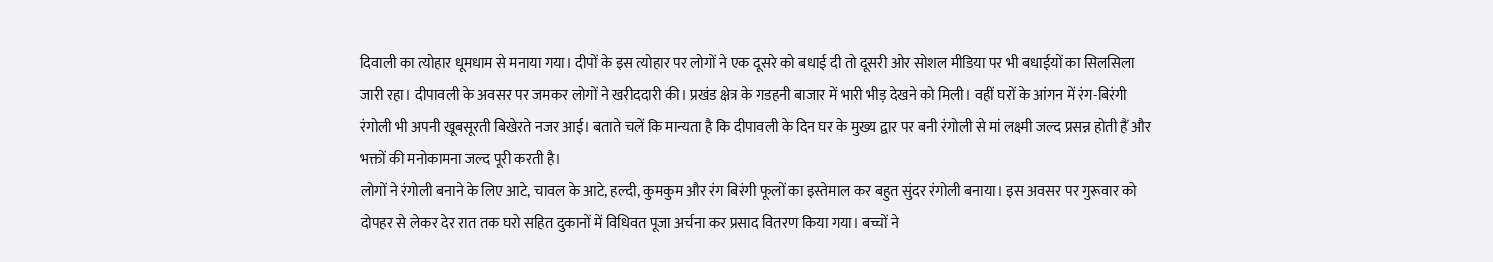दिवाली का त्योहार धूमधाम से मनाया गया। दीपों के इस त्योहार पर लोगों ने एक दूसरे को बधाई दी तो दूसरी ओर सोशल मीडिया पर भी बधाईयों का सिलसिला जारी रहा। दीपावली के अवसर पर जमकर लोगों ने खरीददारी की। प्रखंड क्षेत्र के गडहनी बाजार में भारी भीड़ देखने को मिली। वहीं घरों के आंगन में रंग-बिरंगी रंगोली भी अपनी खूबसूरती बिखेरते नजर आई। बताते चलें कि मान्यता है कि दीपावली के दिन घर के मुख्य द्वार पर बनी रंगोली से मां लक्ष्मी जल्द प्रसन्न होती हैं और भक्तों की मनोकामना जल्द पूरी करती है।
लोगों ने रंगोली बनाने के लिए आटे, चावल के आटे, हल्दी, कुमकुम और रंग बिरंगी फूलों का इस्तेमाल कर बहुत सुंदर रंगोली बनाया। इस अवसर पर गुरूवार को दोपहर से लेकर देर रात तक घरो सहित दुकानों में विधिवत पूजा अर्चना कर प्रसाद वितरण किया गया। बच्चों ने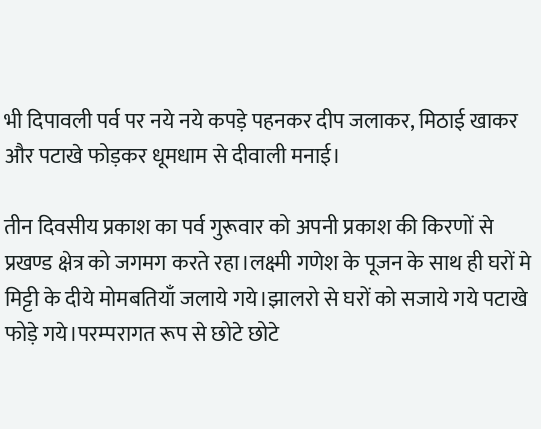भी दिपावली पर्व पर नये नये कपड़े पहनकर दीप जलाकर, मिठाई खाकर और पटाखे फोड़कर धूमधाम से दीवाली मनाई।

तीन दिवसीय प्रकाश का पर्व गुरूवार को अपनी प्रकाश की किरणों से प्रखण्ड क्षेत्र को जगमग करते रहा।लक्ष्मी गणेश के पूजन के साथ ही घरों मे मिट्टी के दीये मोमबतियाँ जलाये गये।झालरो से घरों को सजाये गये पटाखे फोड़े गये।परम्परागत रूप से छोटे छोटे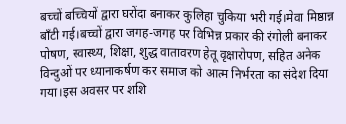बच्चों बच्चियों द्वारा घरोंदा बनाकर कुलिहा चुकिया भरी गई।मेवा मिष्ठान्न बाँटी गई।बच्चों द्वारा जगह-जगह पर विभिन्न प्रकार की रंगोली बनाकर पोषण, स्वास्थ्य, शिक्षा, शुद्ध वातावरण हेतू वृक्षारोपण, सहित अनेक विन्दुओं पर ध्यानाकर्षण कर समाज को आत्म निर्भरता का संदेश दिया गया।इस अवसर पर शशि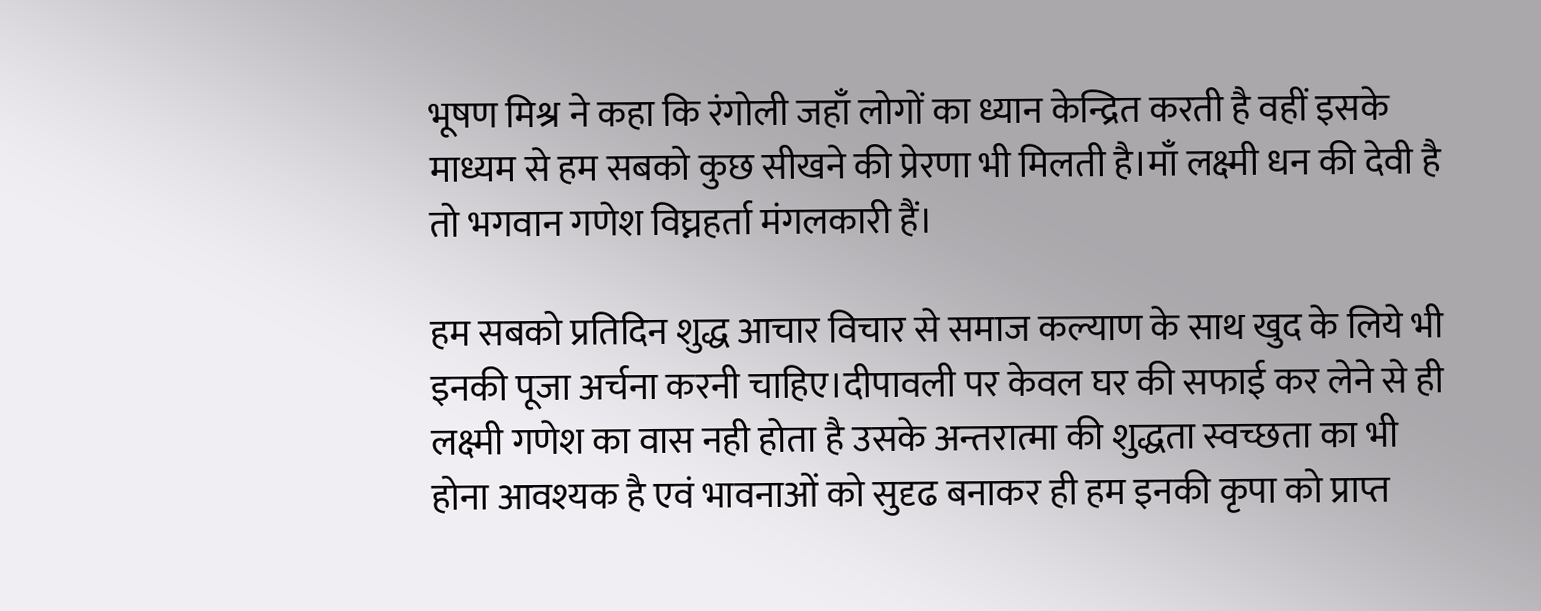भूषण मिश्र ने कहा कि रंगोली जहाँ लोगों का ध्यान केन्द्रित करती है वहीं इसके माध्यम से हम सबको कुछ सीखने की प्रेरणा भी मिलती है।माँ लक्ष्मी धन की देवी है तो भगवान गणेश विघ्नहर्ता मंगलकारी हैं।

हम सबको प्रतिदिन शुद्ध आचार विचार से समाज कल्याण के साथ खुद के लिये भी इनकी पूजा अर्चना करनी चाहिए।दीपावली पर केवल घर की सफाई कर लेने से ही लक्ष्मी गणेश का वास नही होता है उसके अन्तरात्मा की शुद्धता स्वच्छता का भी होना आवश्यक है एवं भावनाओं को सुदृढ बनाकर ही हम इनकी कृपा को प्राप्त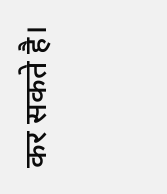कर सकते है।